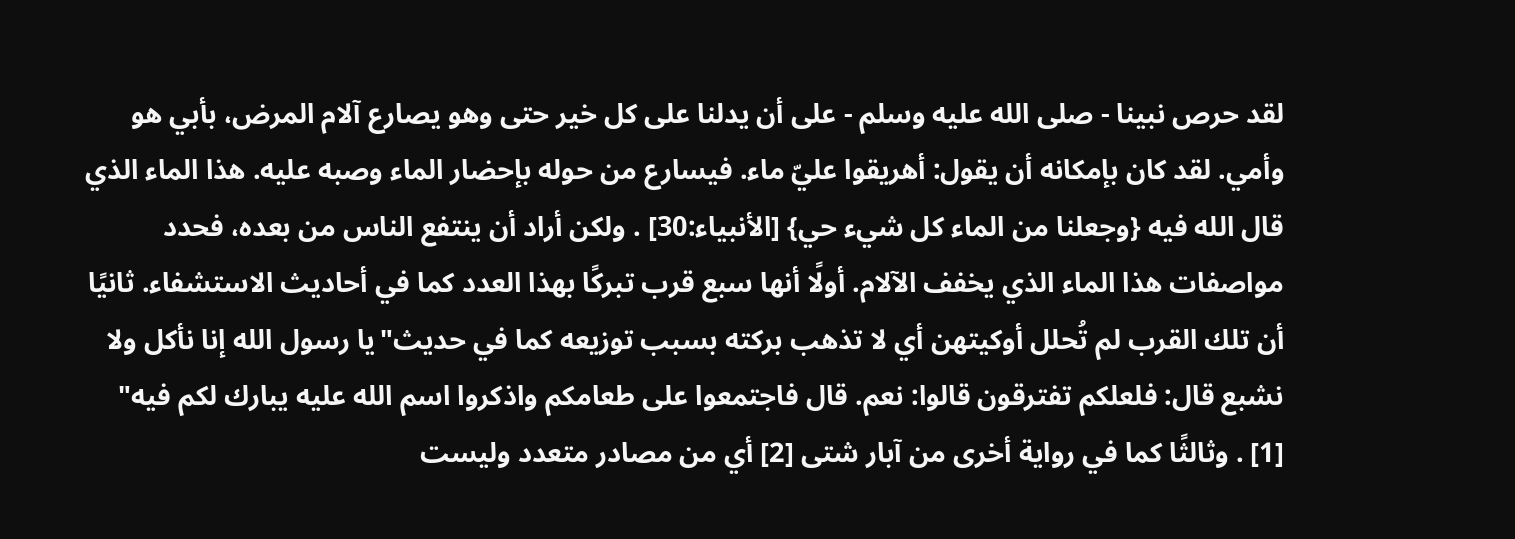لقد حرص نبينا - صلى الله عليه وسلم - على أن يدلنا على كل خير حتى وهو يصارع آلام المرض، بأبي هو وأمي. لقد كان بإمكانه أن يقول: أهريقوا عليّ ماء. فيسارع من حوله بإحضار الماء وصبه عليه. هذا الماء الذي قال الله فيه {وجعلنا من الماء كل شيء حي} [الأنبياء:30] . ولكن أراد أن ينتفع الناس من بعده، فحدد مواصفات هذا الماء الذي يخفف الآلام. أولًا أنها سبع قرب تبركًا بهذا العدد كما في أحاديث الاستشفاء. ثانيًا أن تلك القرب لم تُحلل أوكيتهن أي لا تذهب بركته بسبب توزيعه كما في حديث"يا رسول الله إنا نأكل ولا نشبع قال: فلعلكم تفترقون قالوا: نعم. قال فاجتمعوا على طعامكم واذكروا اسم الله عليه يبارك لكم فيه" [1] . وثالثًا كما في رواية أخرى من آبار شتى [2] أي من مصادر متعدد وليست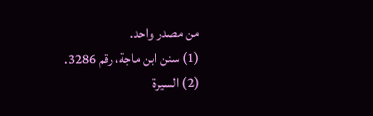من مصدر واحد.
(1) سنن ابن ماجة، رقم 3286.
(2) السيرة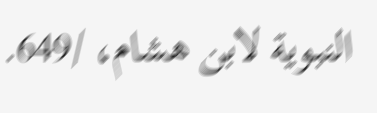النبوية لابن هشام، /649.